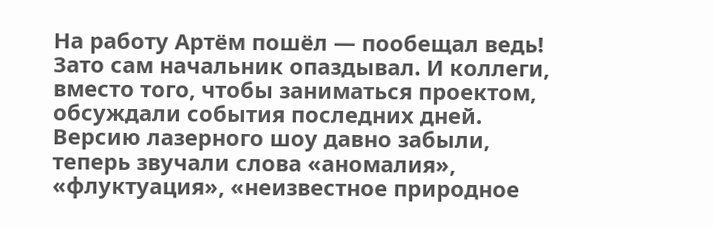На работу Артём пошёл — пообещал ведь! Зато сам начальник опаздывал. И коллеги, вместо того, чтобы заниматься проектом, обсуждали события последних дней. Версию лазерного шоу давно забыли, теперь звучали слова «аномалия», «флуктуация», «неизвестное природное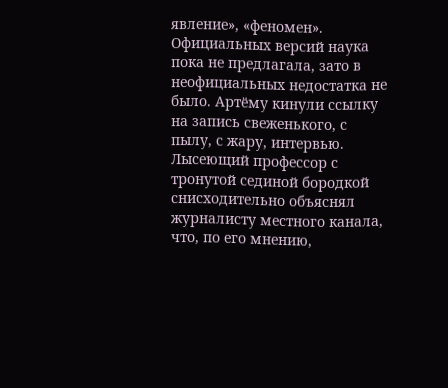явление», «феномен». Официальных версий наука пока не предлагала, зато в неофициальных недостатка не было. Артёму кинули ссылку на запись свеженького, с пылу, с жару, интервью. Лысеющий профессор с тронутой сединой бородкой снисходительно объяснял журналисту местного канала, что, по его мнению,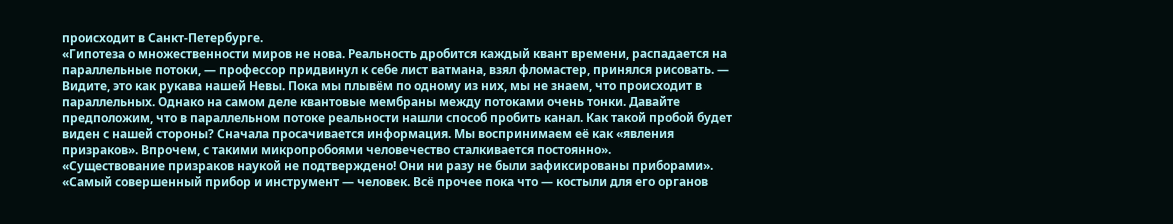происходит в Санкт-Петербурге.
«Гипотеза о множественности миров не нова. Реальность дробится каждый квант времени, распадается на параллельные потоки, — профессор придвинул к себе лист ватмана, взял фломастер, принялся рисовать. — Видите, это как рукава нашей Невы. Пока мы плывём по одному из них, мы не знаем, что происходит в параллельных. Однако на самом деле квантовые мембраны между потоками очень тонки. Давайте предположим, что в параллельном потоке реальности нашли способ пробить канал. Как такой пробой будет виден с нашей стороны? Сначала просачивается информация. Мы воспринимаем её как «явления призраков». Впрочем, с такими микропробоями человечество сталкивается постоянно».
«Существование призраков наукой не подтверждено! Они ни разу не были зафиксированы приборами».
«Самый совершенный прибор и инструмент — человек. Всё прочее пока что — костыли для его органов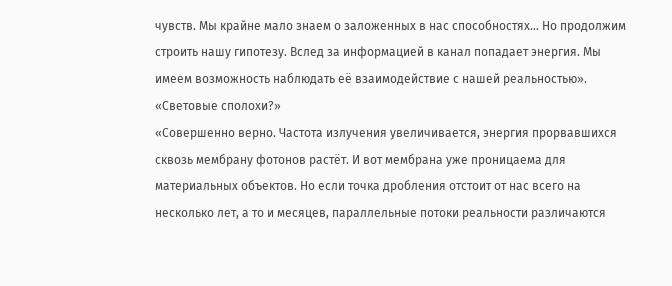чувств. Мы крайне мало знаем о заложенных в нас способностях... Но продолжим строить нашу гипотезу. Вслед за информацией в канал попадает энергия. Мы имеем возможность наблюдать её взаимодействие с нашей реальностью».
«Световые сполохи?»
«Совершенно верно. Частота излучения увеличивается, энергия прорвавшихся сквозь мембрану фотонов растёт. И вот мембрана уже проницаема для материальных объектов. Но если точка дробления отстоит от нас всего на несколько лет, а то и месяцев, параллельные потоки реальности различаются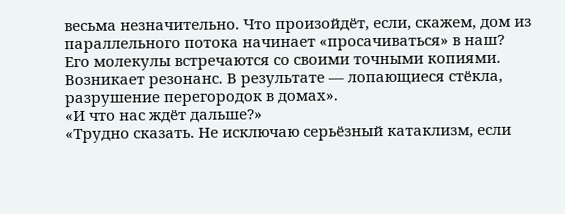весьма незначительно. Что произойдёт, если, скажем, дом из параллельного потока начинает «просачиваться» в наш? Его молекулы встречаются со своими точными копиями. Возникает резонанс. В результате — лопающиеся стёкла, разрушение перегородок в домах».
«И что нас ждёт дальше?»
«Трудно сказать. Не исключаю серьёзный катаклизм, если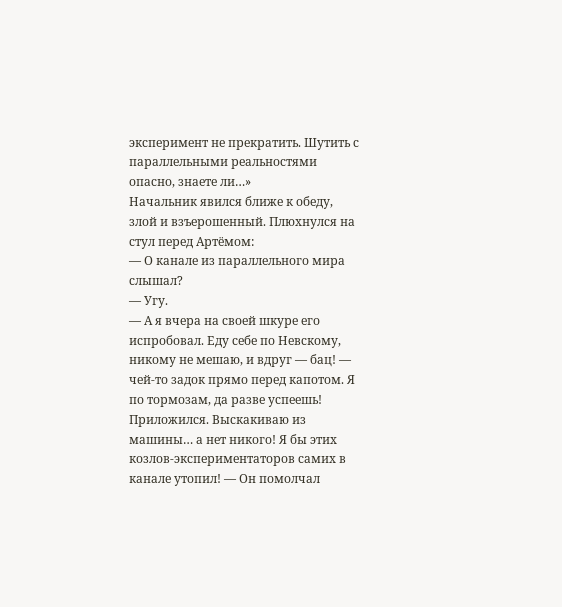эксперимент не прекратить. Шутить с параллельными реальностями опасно, знаете ли…»
Начальник явился ближе к обеду, злой и взъерошенный. Плюхнулся на стул перед Артёмом:
— О канале из параллельного мира слышал?
— Угу.
— А я вчера на своей шкуре его испробовал. Еду себе по Невскому, никому не мешаю, и вдруг — бац! — чей-то задок прямо перед капотом. Я по тормозам, да разве успеешь! Приложился. Выскакиваю из машины… а нет никого! Я бы этих козлов-экспериментаторов самих в канале утопил! — Он помолчал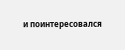и поинтересовался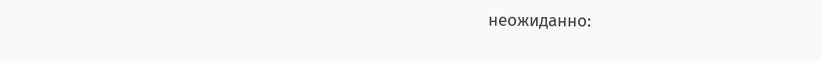неожиданно: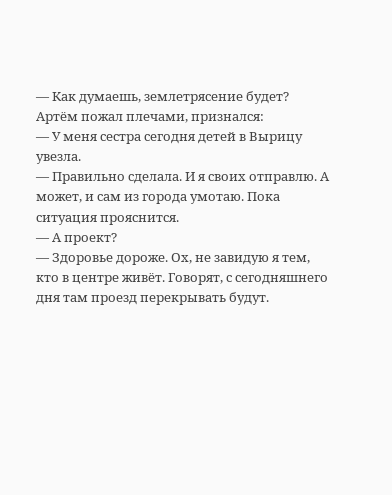— Как думаешь, землетрясение будет?
Артём пожал плечами, признался:
— У меня сестра сегодня детей в Вырицу увезла.
— Правильно сделала. И я своих отправлю. А может, и сам из города умотаю. Пока ситуация прояснится.
— А проект?
— Здоровье дороже. Ох, не завидую я тем, кто в центре живёт. Говорят, с сегодняшнего дня там проезд перекрывать будут.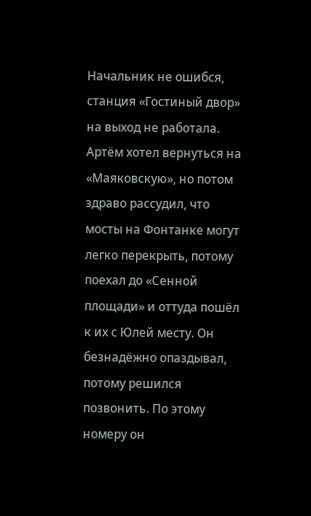Начальник не ошибся, станция «Гостиный двор» на выход не работала. Артём хотел вернуться на «Маяковскую», но потом здраво рассудил, что мосты на Фонтанке могут легко перекрыть, потому поехал до «Сенной площади» и оттуда пошёл к их с Юлей месту. Он безнадёжно опаздывал, потому решился позвонить. По этому номеру он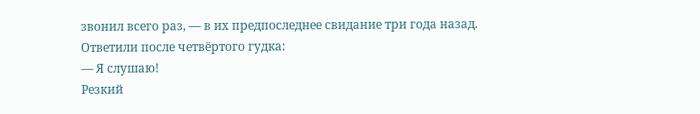звонил всего раз, — в их предпоследнее свидание три года назад.
Ответили после четвёртого гудка:
— Я слушаю!
Резкий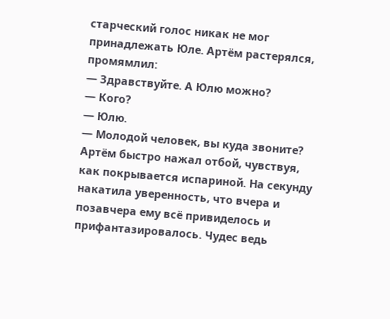старческий голос никак не мог принадлежать Юле. Артём растерялся, промямлил:
— Здравствуйте. А Юлю можно?
— Кого?
— Юлю.
— Молодой человек, вы куда звоните?
Артём быстро нажал отбой, чувствуя, как покрывается испариной. На секунду накатила уверенность, что вчера и позавчера ему всё привиделось и прифантазировалось. Чудес ведь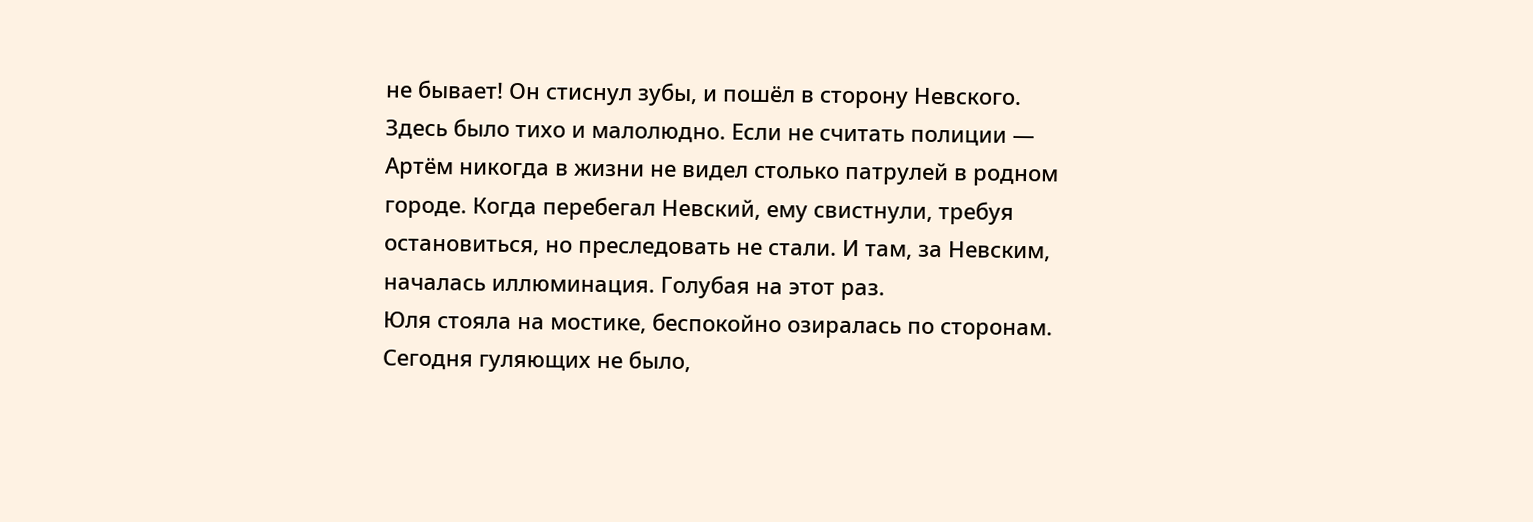не бывает! Он стиснул зубы, и пошёл в сторону Невского.
Здесь было тихо и малолюдно. Если не считать полиции — Артём никогда в жизни не видел столько патрулей в родном городе. Когда перебегал Невский, ему свистнули, требуя остановиться, но преследовать не стали. И там, за Невским, началась иллюминация. Голубая на этот раз.
Юля стояла на мостике, беспокойно озиралась по сторонам. Сегодня гуляющих не было,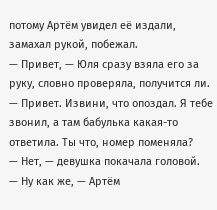потому Артём увидел её издали, замахал рукой, побежал.
— Привет, — Юля сразу взяла его за руку, словно проверяла, получится ли.
— Привет. Извини, что опоздал. Я тебе звонил, а там бабулька какая-то ответила. Ты что, номер поменяла?
— Нет, — девушка покачала головой.
— Ну как же, — Артём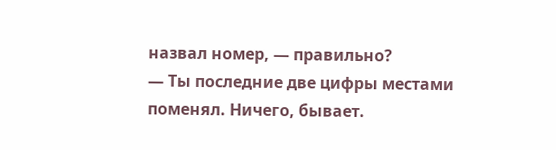назвал номер, — правильно?
— Ты последние две цифры местами поменял. Ничего, бывает.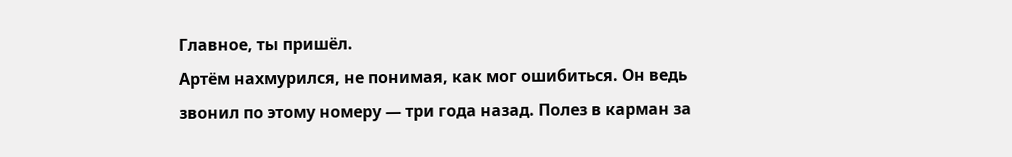Главное, ты пришёл.
Артём нахмурился, не понимая, как мог ошибиться. Он ведь звонил по этому номеру — три года назад. Полез в карман за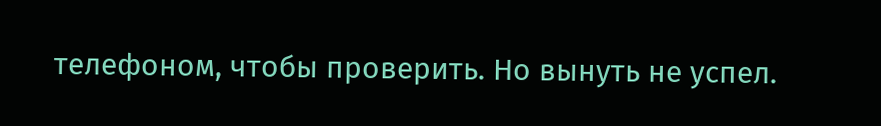телефоном, чтобы проверить. Но вынуть не успел.